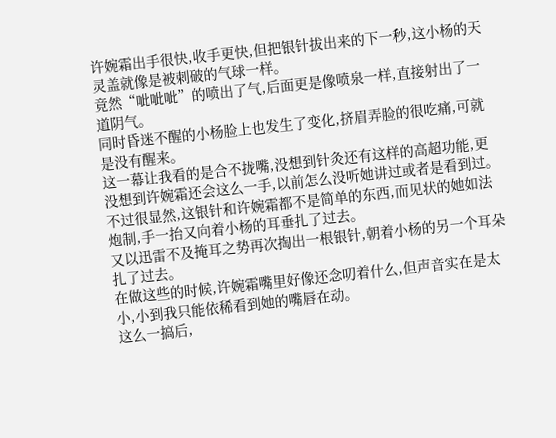许婉霜出手很快,收手更快,但把银针拔出来的下一秒,这小杨的天灵盖就像是被刺破的气球一样。
竟然“呲呲呲”的喷出了气,后面更是像喷泉一样,直接射出了一道阴气。
同时昏迷不醒的小杨脸上也发生了变化,挤眉弄脸的很吃痛,可就是没有醒来。
这一幕让我看的是合不拢嘴,没想到针灸还有这样的高超功能,更没想到许婉霜还会这么一手,以前怎么没听她讲过或者是看到过。
不过很显然,这银针和许婉霜都不是简单的东西,而见状的她如法炮制,手一抬又向着小杨的耳垂扎了过去。
又以迅雷不及掩耳之势再次掏出一根银针,朝着小杨的另一个耳朵扎了过去。
在做这些的时候,许婉霜嘴里好像还念叨着什么,但声音实在是太小,小到我只能依稀看到她的嘴唇在动。
这么一搞后,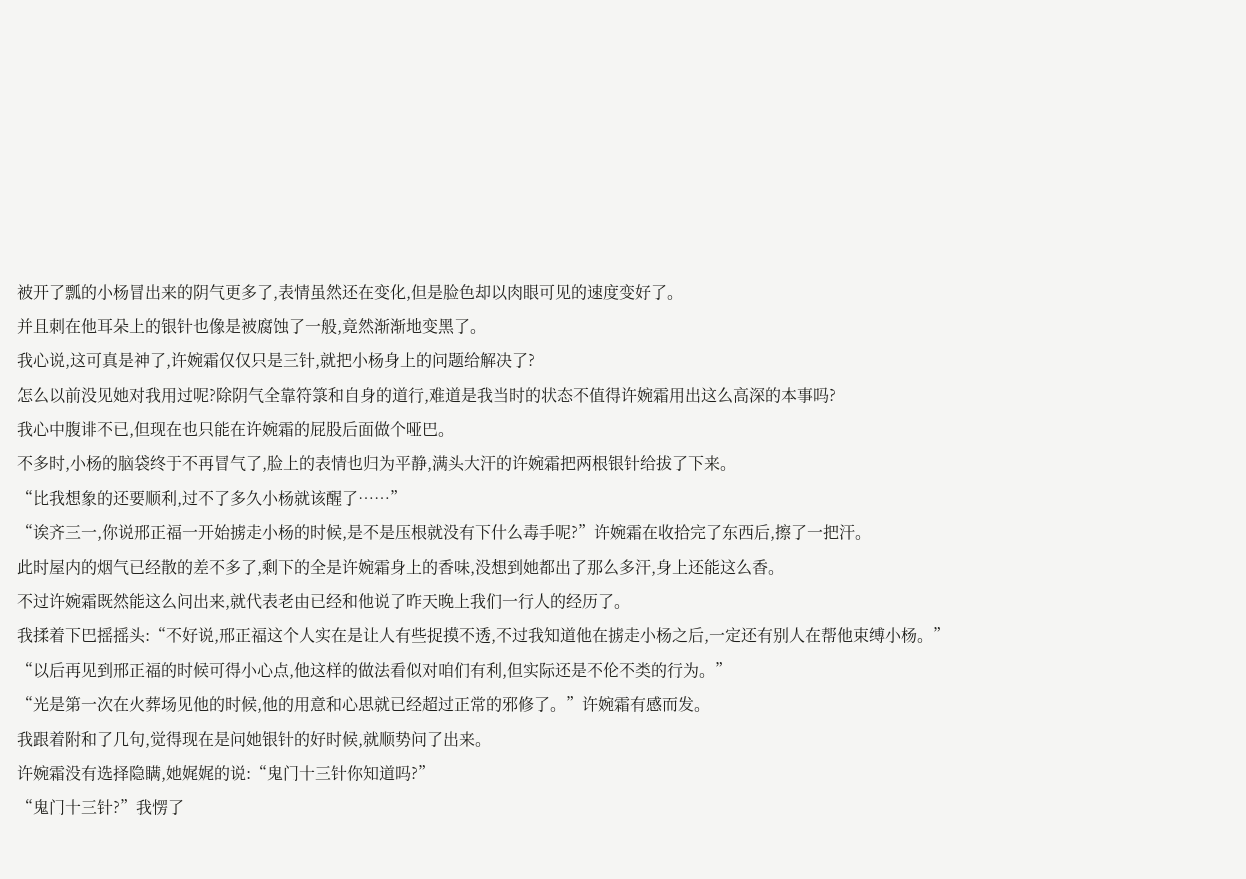被开了瓢的小杨冒出来的阴气更多了,表情虽然还在变化,但是脸色却以肉眼可见的速度变好了。
并且刺在他耳朵上的银针也像是被腐蚀了一般,竟然渐渐地变黑了。
我心说,这可真是神了,许婉霜仅仅只是三针,就把小杨身上的问题给解决了?
怎么以前没见她对我用过呢?除阴气全靠符箓和自身的道行,难道是我当时的状态不值得许婉霜用出这么高深的本事吗?
我心中腹诽不已,但现在也只能在许婉霜的屁股后面做个哑巴。
不多时,小杨的脑袋终于不再冒气了,脸上的表情也归为平静,满头大汗的许婉霜把两根银针给拔了下来。
“比我想象的还要顺利,过不了多久小杨就该醒了……”
“诶齐三一,你说邢正福一开始掳走小杨的时候,是不是压根就没有下什么毒手呢?”许婉霜在收拾完了东西后,擦了一把汗。
此时屋内的烟气已经散的差不多了,剩下的全是许婉霜身上的香味,没想到她都出了那么多汗,身上还能这么香。
不过许婉霜既然能这么问出来,就代表老由已经和他说了昨天晚上我们一行人的经历了。
我揉着下巴摇摇头:“不好说,邢正福这个人实在是让人有些捉摸不透,不过我知道他在掳走小杨之后,一定还有别人在帮他束缚小杨。”
“以后再见到邢正福的时候可得小心点,他这样的做法看似对咱们有利,但实际还是不伦不类的行为。”
“光是第一次在火葬场见他的时候,他的用意和心思就已经超过正常的邪修了。”许婉霜有感而发。
我跟着附和了几句,觉得现在是问她银针的好时候,就顺势问了出来。
许婉霜没有选择隐瞒,她娓娓的说:“鬼门十三针你知道吗?”
“鬼门十三针?”我愣了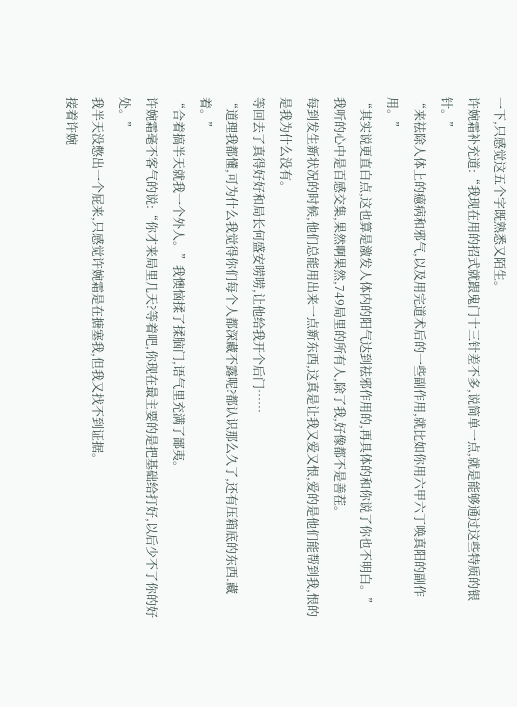一下,只感觉这五个字既熟悉又陌生。
许婉霜补充道:“我现在用的招式就跟鬼门十三针差不多,说简单一点,就是能够通过这些特质的银针。”
“来祛除人体上的癔病和邪气,以及用完道术后的一些副作用,就比如你用六甲六丁唤真阳的副作用。”
“其实说更直白点,这也算是激发人体内的阳气达到祛邪作用的,再具体的和你说了你也不明白。”
我听的心中是百感交集,果然啊果然,749局里的所有人,除了我,好像都不是善茬。
每到发生新状况的时候,他们总能用出来一点新东西,这真是让我又爱又恨,爱的是他们能帮到我,恨的是我为什么没有。
等回去了真得好好和局长何盛安唠唠,让他给我开个后门……
“道理我都懂,可为什么我觉得你们每个人都深藏不露呢?都认识那么久了,还有压箱底的东西.藏着。”
“合着搞半天就我一个外人。”我懊恼揉了揉脑门,语气里充满了鄙夷。
许婉霜毫不客气的说:“你才来局里几天?等着吧,你现在最主要的是把基础给打好,以后少不了你的好处。”
我半天没憋出一个屁来,只感觉许婉霜是在搪塞我,但我又找不到证据。
接着许婉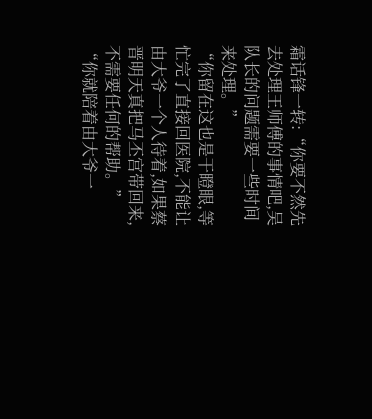霜话锋一转:“你要不然先去处理王师傅的事情吧,吴队长的问题需要一些时间来处理。”
“你留在这也是干瞪眼,等忙完了直接回医院,不能让由大爷一个人待着,如果蔡晋明天真把马丕宫带回来,不需要任何的帮助。”
“你就陪着由大爷一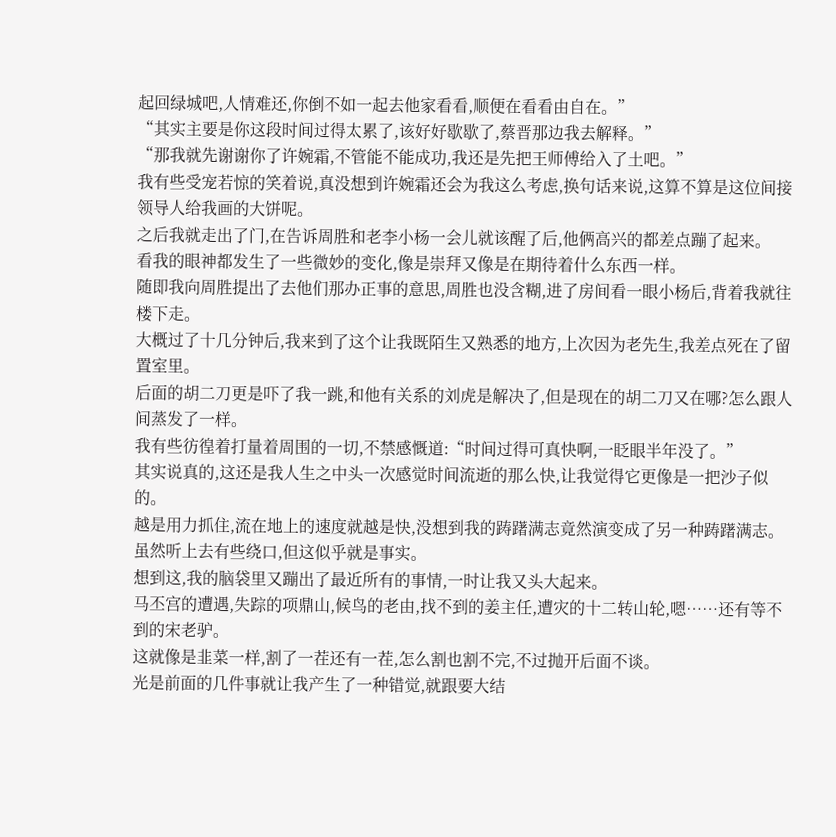起回绿城吧,人情难还,你倒不如一起去他家看看,顺便在看看由自在。”
“其实主要是你这段时间过得太累了,该好好歇歇了,蔡晋那边我去解释。”
“那我就先谢谢你了许婉霜,不管能不能成功,我还是先把王师傅给入了土吧。”
我有些受宠若惊的笑着说,真没想到许婉霜还会为我这么考虑,换句话来说,这算不算是这位间接领导人给我画的大饼呢。
之后我就走出了门,在告诉周胜和老李小杨一会儿就该醒了后,他俩高兴的都差点蹦了起来。
看我的眼神都发生了一些微妙的变化,像是崇拜又像是在期待着什么东西一样。
随即我向周胜提出了去他们那办正事的意思,周胜也没含糊,进了房间看一眼小杨后,背着我就往楼下走。
大概过了十几分钟后,我来到了这个让我既陌生又熟悉的地方,上次因为老先生,我差点死在了留置室里。
后面的胡二刀更是吓了我一跳,和他有关系的刘虎是解决了,但是现在的胡二刀又在哪?怎么跟人间蒸发了一样。
我有些彷徨着打量着周围的一切,不禁感慨道:“时间过得可真快啊,一眨眼半年没了。”
其实说真的,这还是我人生之中头一次感觉时间流逝的那么快,让我觉得它更像是一把沙子似的。
越是用力抓住,流在地上的速度就越是快,没想到我的踌躇满志竟然演变成了另一种踌躇满志。
虽然听上去有些绕口,但这似乎就是事实。
想到这,我的脑袋里又蹦出了最近所有的事情,一时让我又头大起来。
马丕宫的遭遇,失踪的项鼎山,候鸟的老由,找不到的姜主任,遭灾的十二转山轮,嗯……还有等不到的宋老驴。
这就像是韭菜一样,割了一茬还有一茬,怎么割也割不完,不过抛开后面不谈。
光是前面的几件事就让我产生了一种错觉,就跟要大结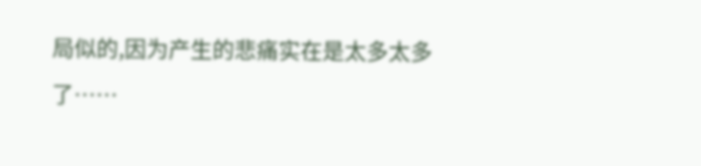局似的,因为产生的悲痛实在是太多太多了……